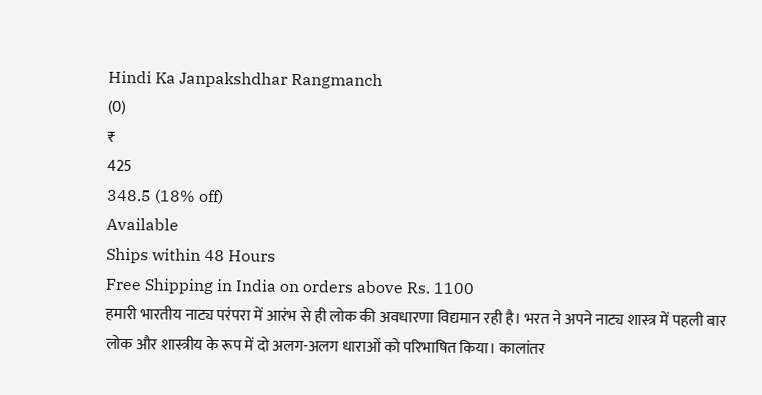Hindi Ka Janpakshdhar Rangmanch
(0)
₹
425
348.5 (18% off)
Available
Ships within 48 Hours
Free Shipping in India on orders above Rs. 1100
हमारी भारतीय नाट्य परंपरा में आरंभ से ही लोक की अवधारणा विद्यमान रही है। भरत ने अपने नाट्य शास्त्र में पहली बार लोक और शास्त्रीय के रूप में दो अलग-अलग धाराओं को परिभाषित किया। कालांतर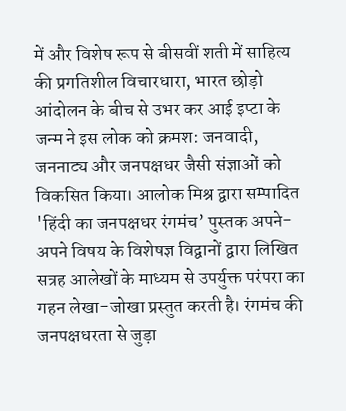में और विशेष रूप से बीसवीं शती में साहित्य की प्रगतिशील विचारधारा, भारत छोड़ो आंदोलन के बीच से उभर कर आई इप्टा के जन्म ने इस लोक को क्रमश: जनवादी, जननाट्य और जनपक्षधर जैसी संज्ञाओं को विकसित किया। आलोक मिश्र द्वारा सम्पादित 'हिंदी का जनपक्षधर रंगमंच’ पुस्तक अपने-अपने विषय के विशेषज्ञ विद्वानों द्वारा लिखित सत्रह आलेखों के माध्यम से उपर्युक्त परंपरा का गहन लेखा-जोखा प्रस्तुत करती है। रंगमंच की जनपक्षधरता से जुड़ा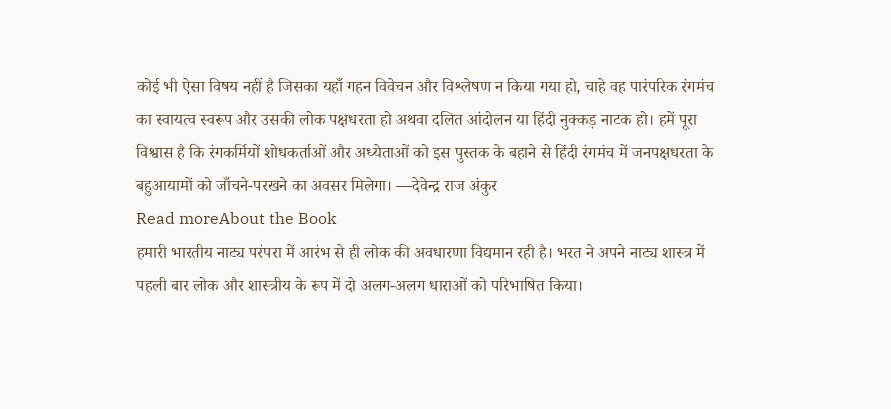कोई भी ऐसा विषय नहीं है जिसका यहाँ गहन विवेचन और विश्लेषण न किया गया हो, चाहे वह पारंपरिक रंगमंच का स्वायत्व स्वरूप और उसकी लोक पक्षधरता हो अथवा दलित आंदोलन या हिंदी नुक्कड़ नाटक हो। हमें पूरा विश्वास है कि रंगकर्मियों शोधकर्ताओं और अध्येताओं को इस पुस्तक के बहाने से हिंदी रंगमंच में जनपक्षधरता के बहुआयामों को जाँचने-परखने का अवसर मिलेगा। —देवेन्द्र राज अंकुर
Read moreAbout the Book
हमारी भारतीय नाट्य परंपरा में आरंभ से ही लोक की अवधारणा विद्यमान रही है। भरत ने अपने नाट्य शास्त्र में पहली बार लोक और शास्त्रीय के रूप में दो अलग-अलग धाराओं को परिभाषित किया।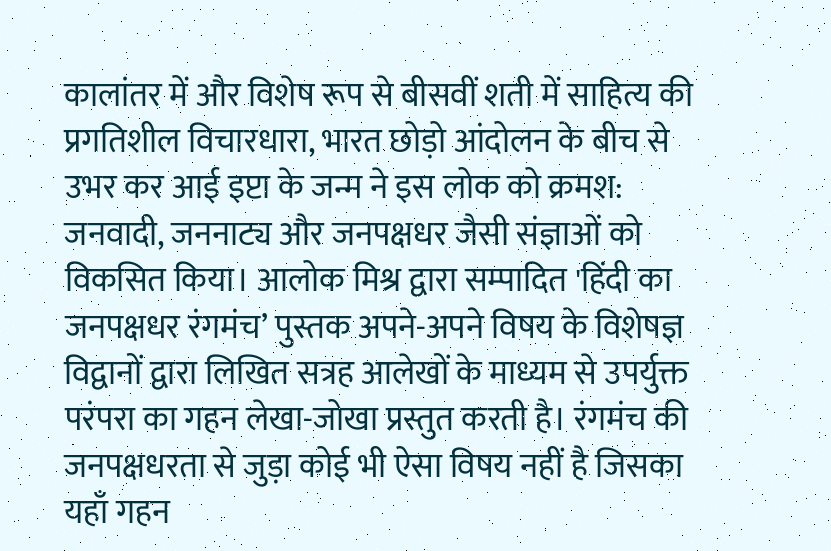कालांतर में और विशेष रूप से बीसवीं शती में साहित्य की प्रगतिशील विचारधारा, भारत छोड़ो आंदोलन के बीच से उभर कर आई इप्टा के जन्म ने इस लोक को क्रमश: जनवादी, जननाट्य और जनपक्षधर जैसी संज्ञाओं को विकसित किया। आलोक मिश्र द्वारा सम्पादित 'हिंदी का जनपक्षधर रंगमंच’ पुस्तक अपने-अपने विषय के विशेषज्ञ विद्वानों द्वारा लिखित सत्रह आलेखों के माध्यम से उपर्युक्त परंपरा का गहन लेखा-जोखा प्रस्तुत करती है। रंगमंच की जनपक्षधरता से जुड़ा कोई भी ऐसा विषय नहीं है जिसका यहाँ गहन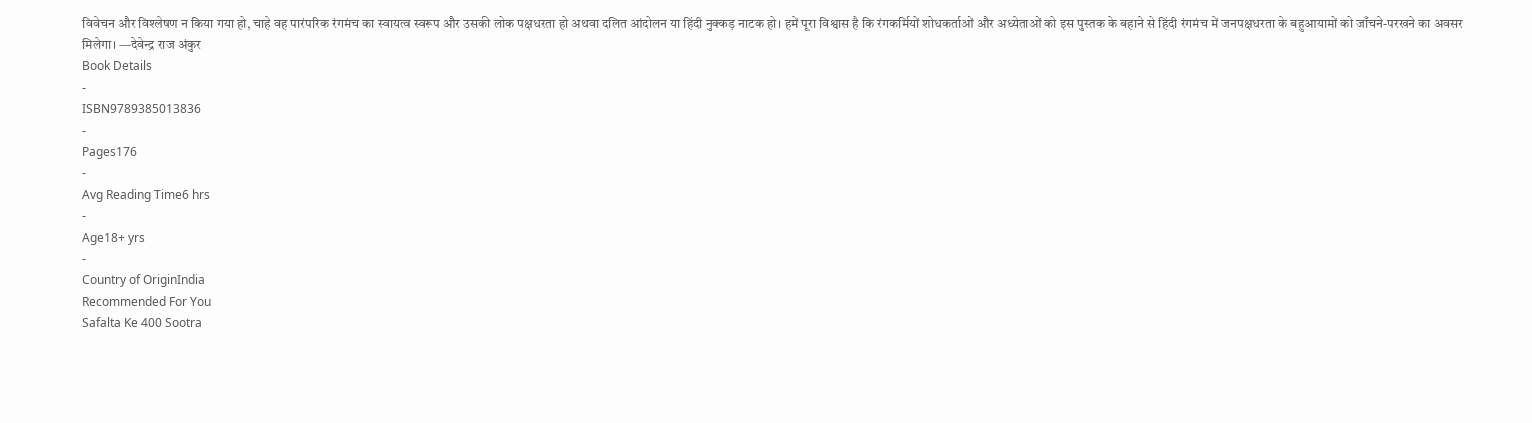विवेचन और विश्लेषण न किया गया हो, चाहे वह पारंपरिक रंगमंच का स्वायत्व स्वरूप और उसकी लोक पक्षधरता हो अथवा दलित आंदोलन या हिंदी नुक्कड़ नाटक हो। हमें पूरा विश्वास है कि रंगकर्मियों शोधकर्ताओं और अध्येताओं को इस पुस्तक के बहाने से हिंदी रंगमंच में जनपक्षधरता के बहुआयामों को जाँचने-परखने का अवसर मिलेगा। —देवेन्द्र राज अंकुर
Book Details
-
ISBN9789385013836
-
Pages176
-
Avg Reading Time6 hrs
-
Age18+ yrs
-
Country of OriginIndia
Recommended For You
Safalta Ke 400 Sootra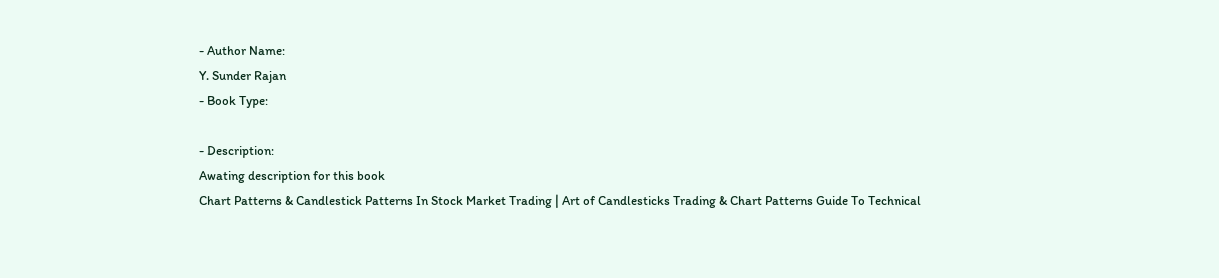- Author Name:
Y. Sunder Rajan
- Book Type:

- Description:
Awating description for this book
Chart Patterns & Candlestick Patterns In Stock Market Trading | Art of Candlesticks Trading & Chart Patterns Guide To Technical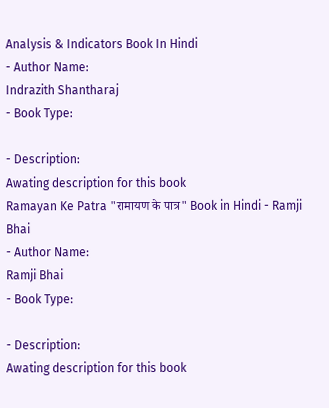Analysis & Indicators Book In Hindi
- Author Name:
Indrazith Shantharaj
- Book Type:

- Description:
Awating description for this book
Ramayan Ke Patra "रामायण के पात्र" Book in Hindi - Ramji Bhai
- Author Name:
Ramji Bhai
- Book Type:

- Description:
Awating description for this book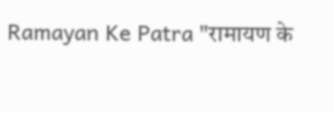Ramayan Ke Patra "रामायण के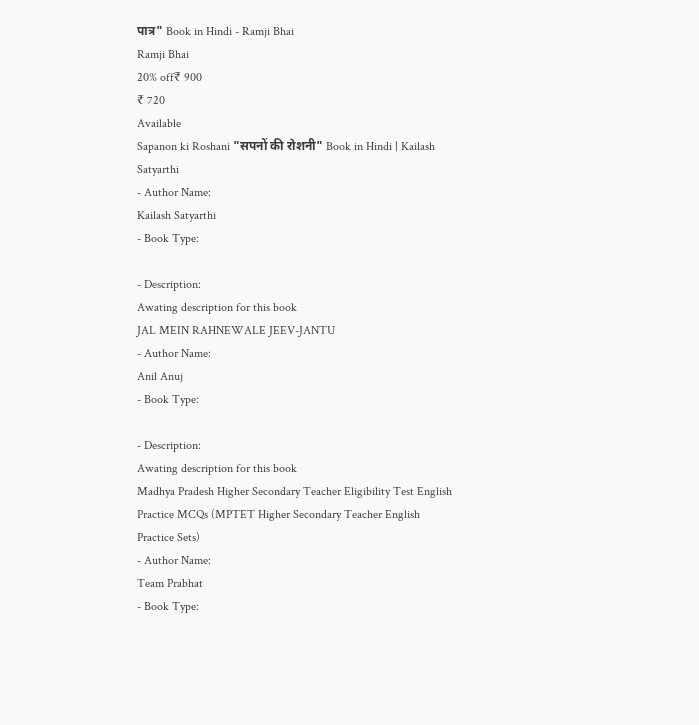पात्र" Book in Hindi - Ramji Bhai
Ramji Bhai
20% off₹ 900
₹ 720
Available
Sapanon ki Roshani "सपनों की रोशनी" Book in Hindi | Kailash Satyarthi
- Author Name:
Kailash Satyarthi
- Book Type:

- Description:
Awating description for this book
JAL MEIN RAHNEWALE JEEV-JANTU
- Author Name:
Anil Anuj
- Book Type:

- Description:
Awating description for this book
Madhya Pradesh Higher Secondary Teacher Eligibility Test English Practice MCQs (MPTET Higher Secondary Teacher English Practice Sets)
- Author Name:
Team Prabhat
- Book Type: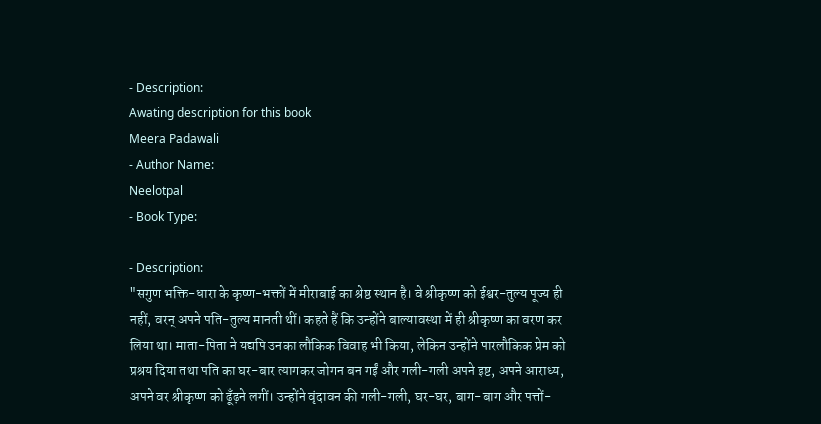- Description:
Awating description for this book
Meera Padawali
- Author Name:
Neelotpal
- Book Type:

- Description:
"सगुण भक्ति-धारा के कृष्ण-भक्तों में मीराबाई का श्रेष्ठ स्थान है। वे श्रीकृष्ण को ईश्वर-तुल्य पूज्य ही नहीं, वरन् अपने पति-तुल्य मानती थीं। कहते हैं कि उन्होंने बाल्यावस्था में ही श्रीकृष्ण का वरण कर लिया था। माता-पिता ने यद्यपि उनका लौकिक विवाह भी किया, लेकिन उन्होंने पारलौकिक प्रेम को प्रश्रय दिया तथा पति का घर-बार त्यागकर जोगन बन गईं और गली-गली अपने इष्ट, अपने आराध्य, अपने वर श्रीकृष्ण को ढूँढ़ने लगीं। उन्होंने वृंदावन की गली-गली, घर-घर, बाग-बाग और पत्तों-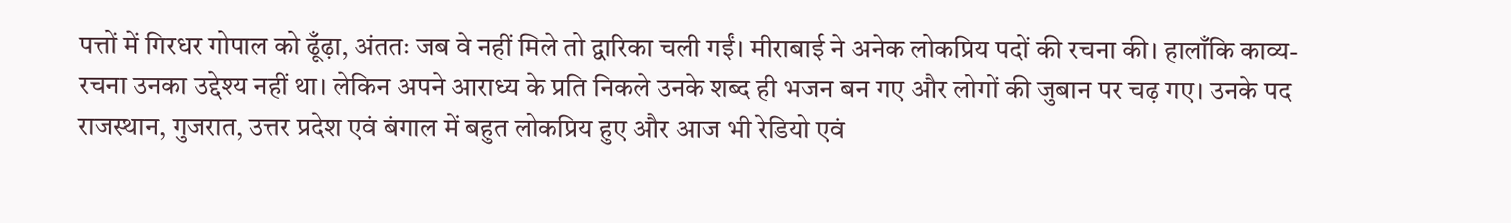पत्तों में गिरधर गोपाल को ढूँढ़ा, अंततः जब वे नहीं मिले तो द्वारिका चली गईं। मीराबाई ने अनेक लोकप्रिय पदों की रचना की। हालाँकि काव्य-रचना उनका उद्देश्य नहीं था। लेकिन अपने आराध्य के प्रति निकले उनके शब्द ही भजन बन गए और लोगों की जुबान पर चढ़ गए। उनके पद राजस्थान, गुजरात, उत्तर प्रदेश एवं बंगाल में बहुत लोकप्रिय हुए और आज भी रेडियो एवं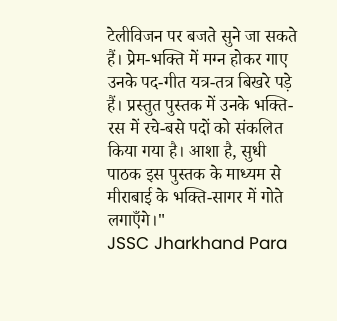टेलीविजन पर बजते सुने जा सकते हैं। प्रेम-भक्ति में मग्न होकर गाए उनके पद-गीत यत्र-तत्र बिखरे पड़े हैं। प्रस्तुत पुस्तक में उनके भक्ति-रस में रचे-बसे पदों को संकलित किया गया है। आशा है, सुधी पाठक इस पुस्तक के माध्यम से मीराबाई के भक्ति-सागर में गोते लगाएँगे।"
JSSC Jharkhand Para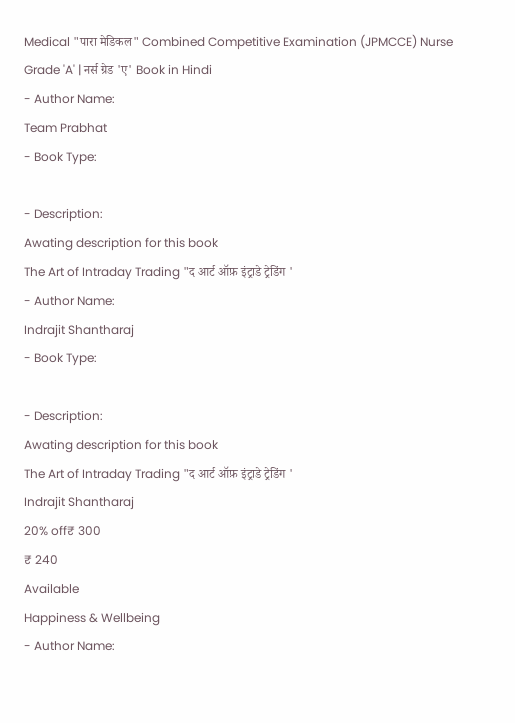Medical "पारा मेडिकल" Combined Competitive Examination (JPMCCE) Nurse Grade 'A' | नर्स ग्रेड 'ए' Book in Hindi
- Author Name:
Team Prabhat
- Book Type:

- Description:
Awating description for this book
The Art of Intraday Trading "द आर्ट ऑफ़ इंट्राडे ट्रेडिंग '
- Author Name:
Indrajit Shantharaj
- Book Type:

- Description:
Awating description for this book
The Art of Intraday Trading "द आर्ट ऑफ़ इंट्राडे ट्रेडिंग '
Indrajit Shantharaj
20% off₹ 300
₹ 240
Available
Happiness & Wellbeing
- Author Name: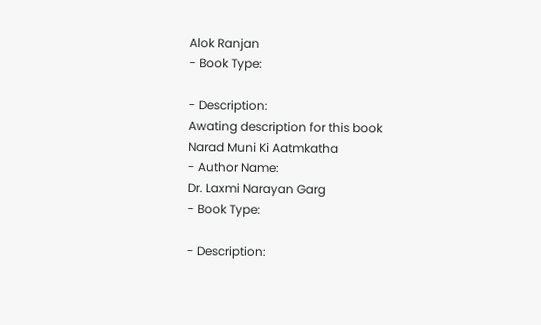Alok Ranjan
- Book Type:

- Description:
Awating description for this book
Narad Muni Ki Aatmkatha
- Author Name:
Dr. Laxmi Narayan Garg
- Book Type:

- Description: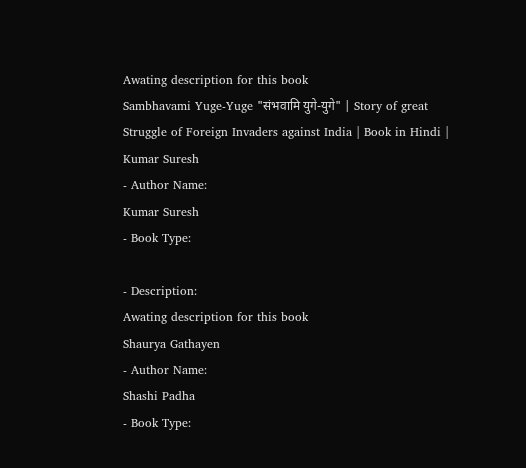Awating description for this book
Sambhavami Yuge-Yuge "संभवामि युगे-युगे" | Story of great Struggle of Foreign Invaders against India | Book in Hindi | Kumar Suresh
- Author Name:
Kumar Suresh
- Book Type:

- Description:
Awating description for this book
Shaurya Gathayen
- Author Name:
Shashi Padha
- Book Type: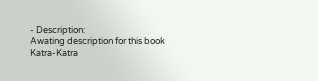- Description:
Awating description for this book
Katra-Katra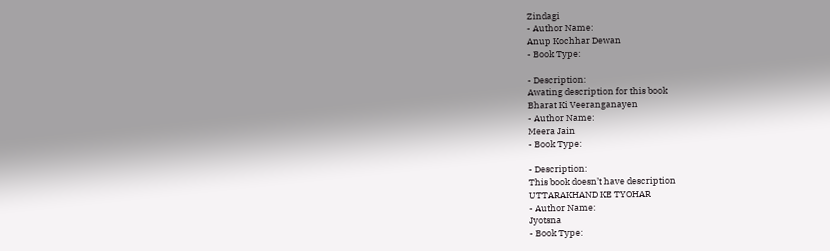Zindagi
- Author Name:
Anup Kochhar Dewan
- Book Type:

- Description:
Awating description for this book
Bharat Ki Veeranganayen
- Author Name:
Meera Jain
- Book Type:

- Description:
This book doesn’t have description
UTTARAKHAND KE TYOHAR
- Author Name:
Jyotsna
- Book Type: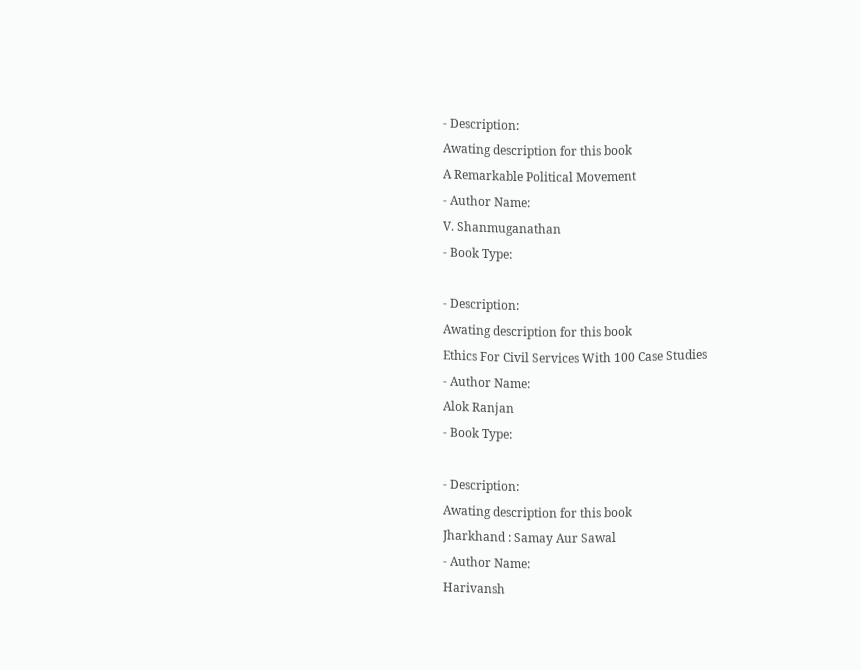- Description:
Awating description for this book
A Remarkable Political Movement
- Author Name:
V. Shanmuganathan
- Book Type:

- Description:
Awating description for this book
Ethics For Civil Services With 100 Case Studies
- Author Name:
Alok Ranjan
- Book Type:

- Description:
Awating description for this book
Jharkhand : Samay Aur Sawal
- Author Name:
Harivansh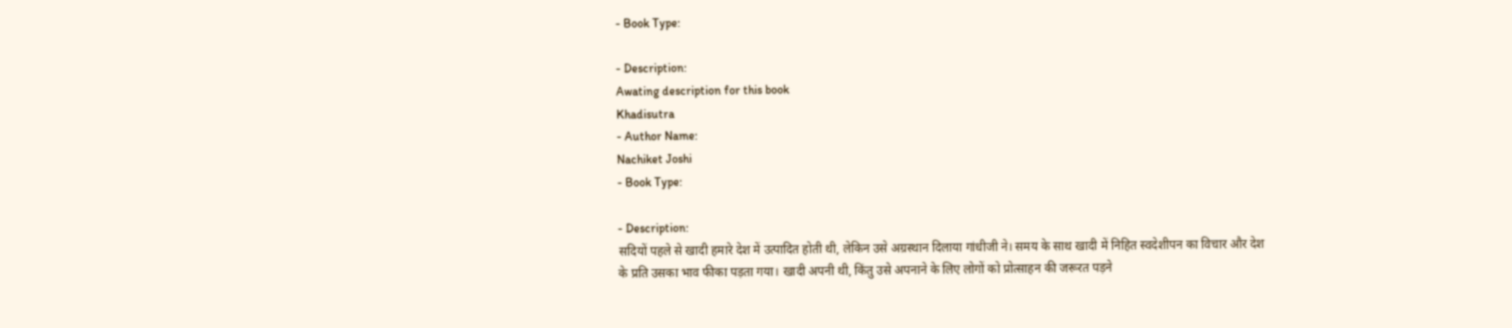- Book Type:

- Description:
Awating description for this book
Khadisutra
- Author Name:
Nachiket Joshi
- Book Type:

- Description:
सदियों पहले से खादी हमारे देश में उत्पादित होती थी, लेकिन उसे अग्रस्थान दिलाया गांधीजी ने। समय के साथ खादी में निहित स्वदेशीपन का विचार और देश के प्रति उसका भाव फीका पड़ता गया। खादी अपनी थी, किंतु उसे अपनाने के लिए लोगों को प्रोत्साहन की जरूरत पड़ने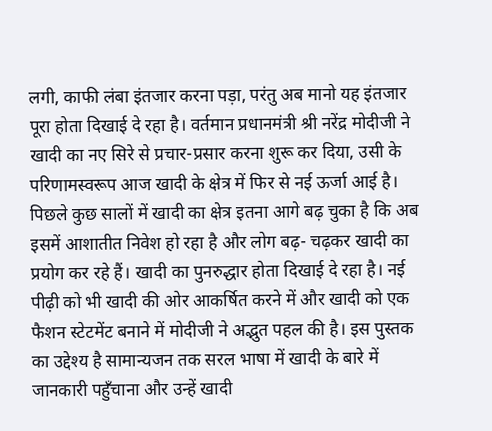लगी, काफी लंबा इंतजार करना पड़ा, परंतु अब मानो यह इंतजार पूरा होता दिखाई दे रहा है। वर्तमान प्रधानमंत्री श्री नरेंद्र मोदीजी ने खादी का नए सिरे से प्रचार-प्रसार करना शुरू कर दिया, उसी के परिणामस्वरूप आज खादी के क्षेत्र में फिर से नई ऊर्जा आई है। पिछले कुछ सालों में खादी का क्षेत्र इतना आगे बढ़ चुका है कि अब इसमें आशातीत निवेश हो रहा है और लोग बढ़- चढ़कर खादी का प्रयोग कर रहे हैं। खादी का पुनरुद्धार होता दिखाई दे रहा है। नई पीढ़ी को भी खादी की ओर आकर्षित करने में और खादी को एक फैशन स्टेटमेंट बनाने में मोदीजी ने अद्भुत पहल की है। इस पुस्तक का उद्देश्य है सामान्यजन तक सरल भाषा में खादी के बारे में जानकारी पहुँचाना और उन्हें खादी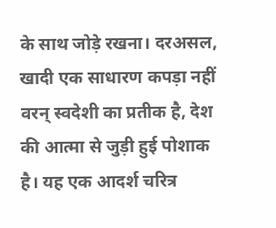के साथ जोड़े रखना। दरअसल, खादी एक साधारण कपड़ा नहीं वरन् स्वदेशी का प्रतीक है, देश की आत्मा से जुड़ी हुई पोशाक है। यह एक आदर्श चरित्र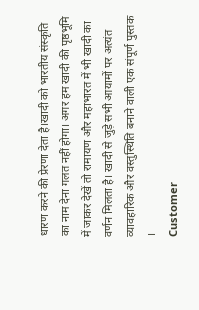धारण करने की प्रेरणा देता है।खादी को भारतीय संस्कृति का नाम देना गलत नहीं होगा। अगर हम खादी की पृष्ठभूमि में जाकर देखें तो रामायण और महाभारत में भी खादी का वर्णन मिलता है। खादी से जुड़े सभी आयामों पर अत्यंत व्यावहारिक और वस्तुस्थिति बनाने वाली एक संपूर्ण पुस्तक ।
Customer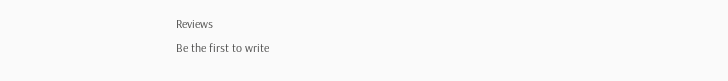Reviews
Be the first to write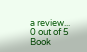a review...
0 out of 5
Book